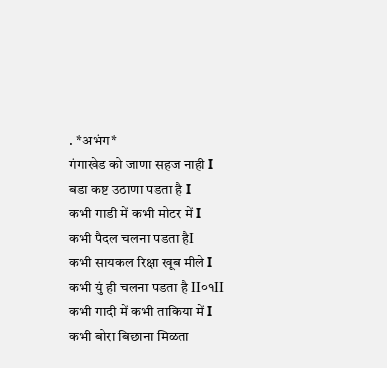. *अभंग*
गंगाखेड को जाणा सहज नाही I
बडा कष्ट उठाणा पडता है I
कभी गाडी में कभी मोटर में I
कभी पैदल चलना पडता हैI
कभी सायकल रिक्षा खूब मीले I
कभी युं ही चलना पडता है II०१II
कभी गादी में कभी ताकिया में I
कभी बोरा बिछाना मिळता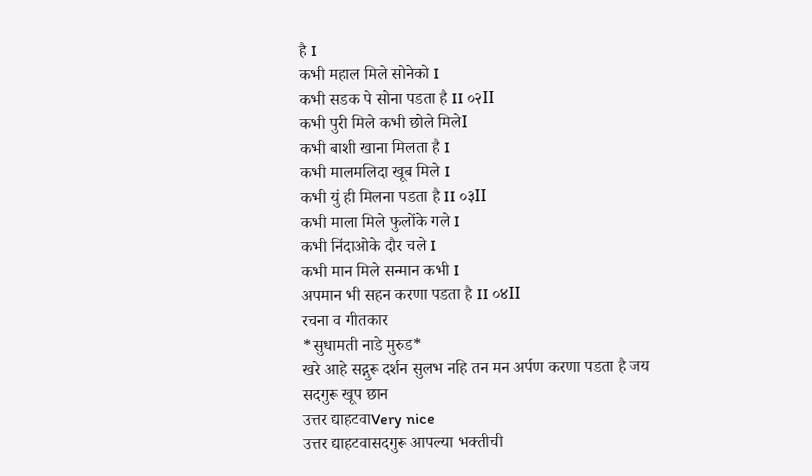है I
कभी महाल मिले सोनेको I
कभी सडक पे सोना पडता है II ०२II
कभी पुरी मिले कभी छोले मिलेI
कभी बाशी खाना मिलता है I
कभी मालमलिदा खूब मिले I
कभी युं ही मिलना पडता है II ०३II
कभी माला मिले फुलोंके गले I
कभी निंदाओके दौर चले I
कभी मान मिले सन्मान कभी I
अपमान भी सहन करणा पडता है II ०४II
रचना व गीतकार
*सुधामती नाडे मुरुड*
खरे आहे सद्गुरू दर्शन सुलभ नहि तन मन अर्पण करणा पडता है जय सदगुरू खूप छान
उत्तर द्याहटवाVery nice
उत्तर द्याहटवासदगुरू आपल्या भक्तीची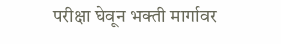परीक्षा घेवून भक्ती मार्गावर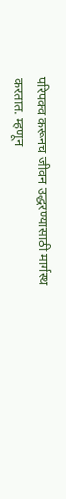परिपक्व करूनच जीवन उद्धरण्यासाठी मार्गस्थ करतात. म्हणून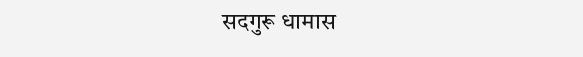सदगुरू धामास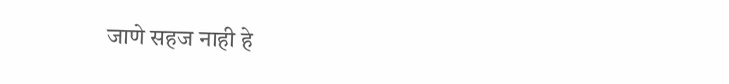जाणे सहज नाही हे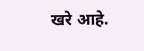खरे आहे.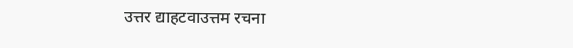उत्तर द्याहटवाउत्तम रचना